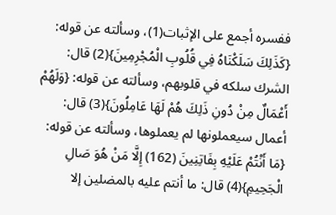ففسره أجمع على الإثبات(1)، وسألته عن قوله: {كَذَلِكَ سَلَكْنَاهُ فِي قُلُوبِ الْمُجْرِمِينَ}(2) قال: الشرك سلكه في قلوبهم، وسألته عن قوله: {وَلَهُمْ أَعْمَالٌ مِنْ دُونِ ذَلِكَ هُمْ لَهَا عَامِلُونَ}(3) قال: أعمال سيعملونها لم يعملوها، وسألته عن قوله: {مَا أَنْتُمْ عَلَيْهِ بِفَاتِنِينَ (162) إِلَّا مَنْ هُوَ صَالِ الْجَحِيمِ}(4) قال: ما أنتم عليه بالمضلين إلا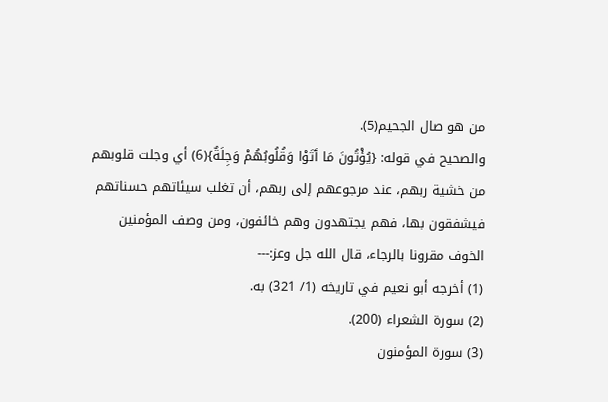من هو صال الجحيم(5).
والصحيح في قوله: {يُؤْتُونَ مَا آَتَوْا وَقُلُوبُهُمْ وَجِلَةٌ}(6) أي وجلت قلوبهم من خشية ربهم، عند مرجوعهم إلى ربهم، أن تغلب سيئاتهم حسناتهم فيشفقون بها، فهم يجتهدون وهم خائفون، ومن وصف المؤمنين الخوف مقرونا بالرجاء، قال الله جل وعز:---
(1) أخرجه أبو نعيم في تاريخه (1/ 321) به.
(2) سورة الشعراء (200).
(3) سورة المؤمنون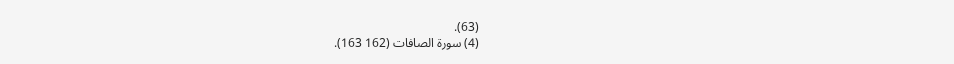(63).
(4) سورة الصافات (162 163).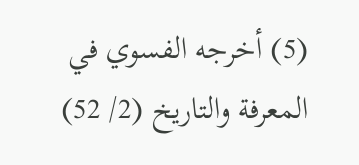(5) أخرجه الفسوي في المعرفة والتاريخ (2/ 52)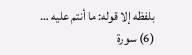بلفظه إلا قوله: ما أنتم عليه …
(6) سورة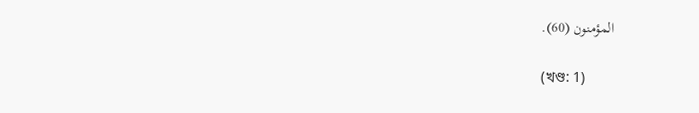المؤمنون (60).

(খণ্ড: 1)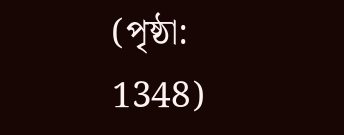(পৃষ্ঠা: 1348)